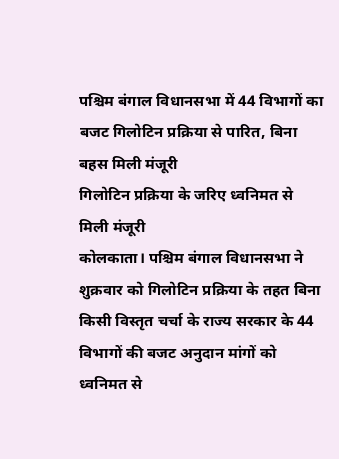पश्चिम बंगाल विधानसभा में 44 विभागों का बजट गिलोटिन प्रक्रिया से पारित, बिना बहस मिली मंजूरी
गिलोटिन प्रक्रिया के जरिए ध्वनिमत से मिली मंजूरी
कोलकाता। पश्चिम बंगाल विधानसभा ने शुक्रवार को गिलोटिन प्रक्रिया के तहत बिना किसी विस्तृत चर्चा के राज्य सरकार के 44 विभागों की बजट अनुदान मांगों को ध्वनिमत से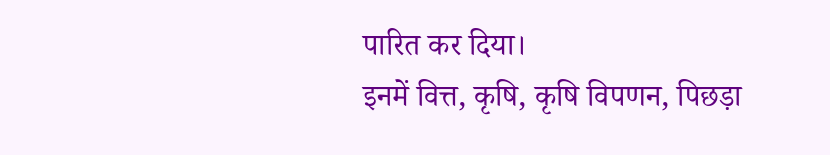पारित कर दिया।
इनमें वित्त, कृषि, कृषि विपणन, पिछड़ा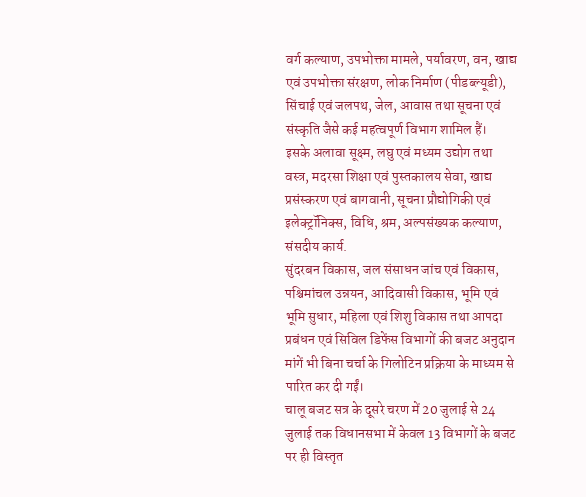वर्ग कल्याण, उपभोक्ता मामले, पर्यावरण, वन, खाद्य एवं उपभोक्ता संरक्षण, लोक निर्माण (पीडब्ल्यूडी), सिंचाई एवं जलपथ, जेल, आवास तथा सूचना एवं संस्कृति जैसे कई महत्वपूर्ण विभाग शामिल हैं।
इसके अलावा सूक्ष्म, लघु एवं मध्यम उद्योग तथा वस्त्र, मदरसा शिक्षा एवं पुस्तकालय सेवा, खाद्य प्रसंस्करण एवं बागवानी, सूचना प्रौद्योगिकी एवं इलेक्ट्रॉनिक्स, विधि, श्रम, अल्पसंख्यक कल्याण, संसदीय कार्य.
सुंदरबन विकास, जल संसाधन जांच एवं विकास, पश्चिमांचल उन्नयन, आदिवासी विकास, भूमि एवं भूमि सुधार, महिला एवं शिशु विकास तथा आपदा प्रबंधन एवं सिविल डिफेंस विभागों की बजट अनुदान मांगें भी बिना चर्चा के गिलोटिन प्रक्रिया के माध्यम से पारित कर दी गईं।
चालू बजट सत्र के दूसरे चरण में 20 जुलाई से 24 जुलाई तक विधानसभा में केवल 13 विभागों के बजट पर ही विस्तृत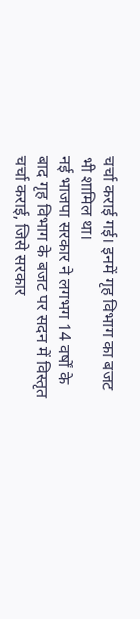चर्चा कराई गई। इनमें गृह विभाग का बजट भी शामिल था।
नई भाजपा सरकार ने लगभग 14 वर्षों के बाद गृह विभाग के बजट पर सदन में विस्तृत चर्चा कराई, जिसे सरकार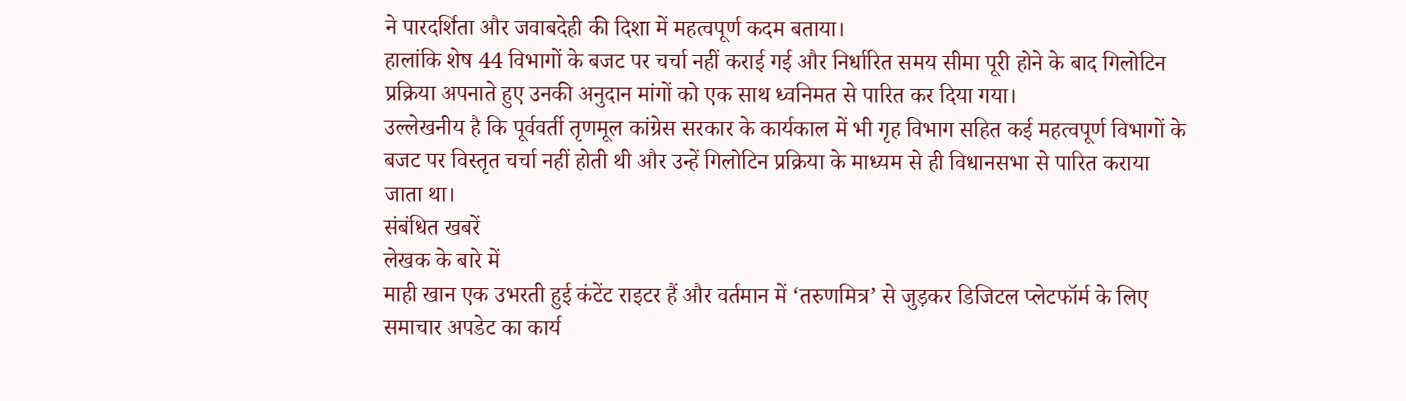ने पारदर्शिता और जवाबदेही की दिशा में महत्वपूर्ण कदम बताया।
हालांकि शेष 44 विभागों के बजट पर चर्चा नहीं कराई गई और निर्धारित समय सीमा पूरी होने के बाद गिलोटिन प्रक्रिया अपनाते हुए उनकी अनुदान मांगों को एक साथ ध्वनिमत से पारित कर दिया गया।
उल्लेखनीय है कि पूर्ववर्ती तृणमूल कांग्रेस सरकार के कार्यकाल में भी गृह विभाग सहित कई महत्वपूर्ण विभागों के बजट पर विस्तृत चर्चा नहीं होती थी और उन्हें गिलोटिन प्रक्रिया के माध्यम से ही विधानसभा से पारित कराया जाता था।
संबंधित खबरें
लेखक के बारे में
माही खान एक उभरती हुई कंटेंट राइटर हैं और वर्तमान में ‘तरुणमित्र’ से जुड़कर डिजिटल प्लेटफॉर्म के लिए समाचार अपडेट का कार्य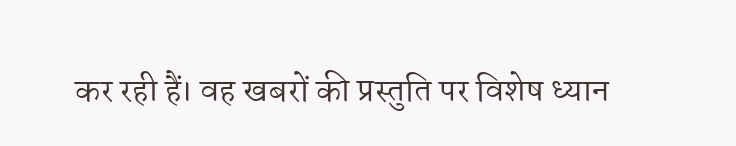कर रही हैं। वह खबरों की प्रस्तुति पर विशेष ध्यान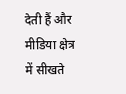देती हैं और मीडिया क्षेत्र में सीखते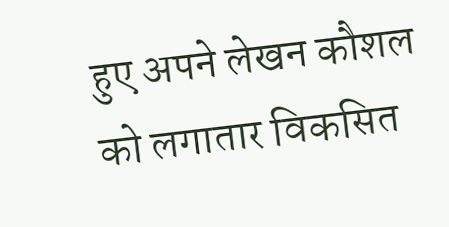हुए अपने लेखन कौशल को लगातार विकसित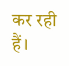कर रही हैं।